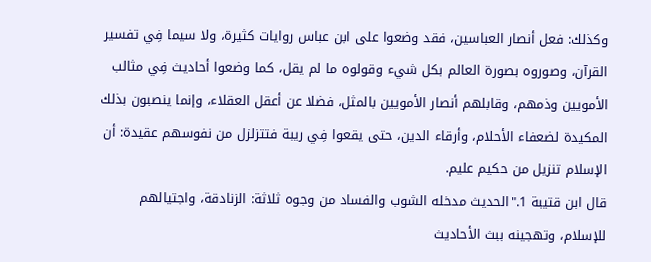وكذلك: فعل أنصار العباسين، فقد وضعوا على ابن عباس روايات كثيرة، ولا سيما فِي تفسير القرآن، وصوروه بصورة العالم بكل شيء وقولوه ما لم يقل، كما وضعوا أحاديث فِي مثالب الأمويين وذمهم، وقابلهم أنصار الأمويين بالمثل، فضلا عن أعقل العقلاء، وإنما ينصبون بذلك المكيدة لضعفاء الأحلام، وأرقاء الدين، حتى يقعوا فِي ريبة فتتزلزل من نفوسهم عقيدة: أن الإسلام تنزيل من حكيم عليم.
قال ابن قتيبة 1."الحديث مدخله الشوب والفساد من وجوه ثلاثة: الزنادقة، واجتيالهم للإسلام، وتهجينه ببث الأحاديث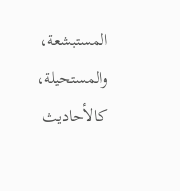المستبشعة، والمستحيلة، كالأحاديث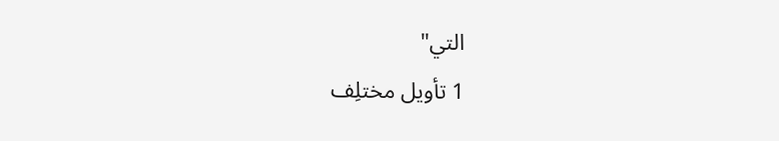التي"
1 تأويل مختلِف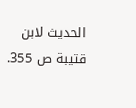الحديث لابن قتيبة ص 355.